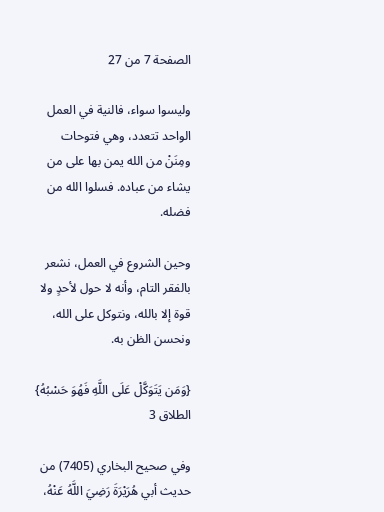الصفحة 7 من 27

وليسوا سواء، فالنية في العمل الواحد تتعدد، وهي فتوحات ومِنَنْ من الله يمن بها على من يشاء من عباده. فسلوا الله من فضله.

وحين الشروع في العمل، نشعر بالفقر التام، وأنه لا حول لأحدٍ ولا قوة إلا بالله، ونتوكل على الله، ونحسن الظن به.

{وَمَن يَتَوَكَّلْ عَلَى اللَّهِ فَهُوَ حَسْبُهُ} الطلاق 3

وفي صحيح البخاري (7405) من حديث أبي هُرَيْرَةَ رَضِيَ اللَّهُ عَنْهُ،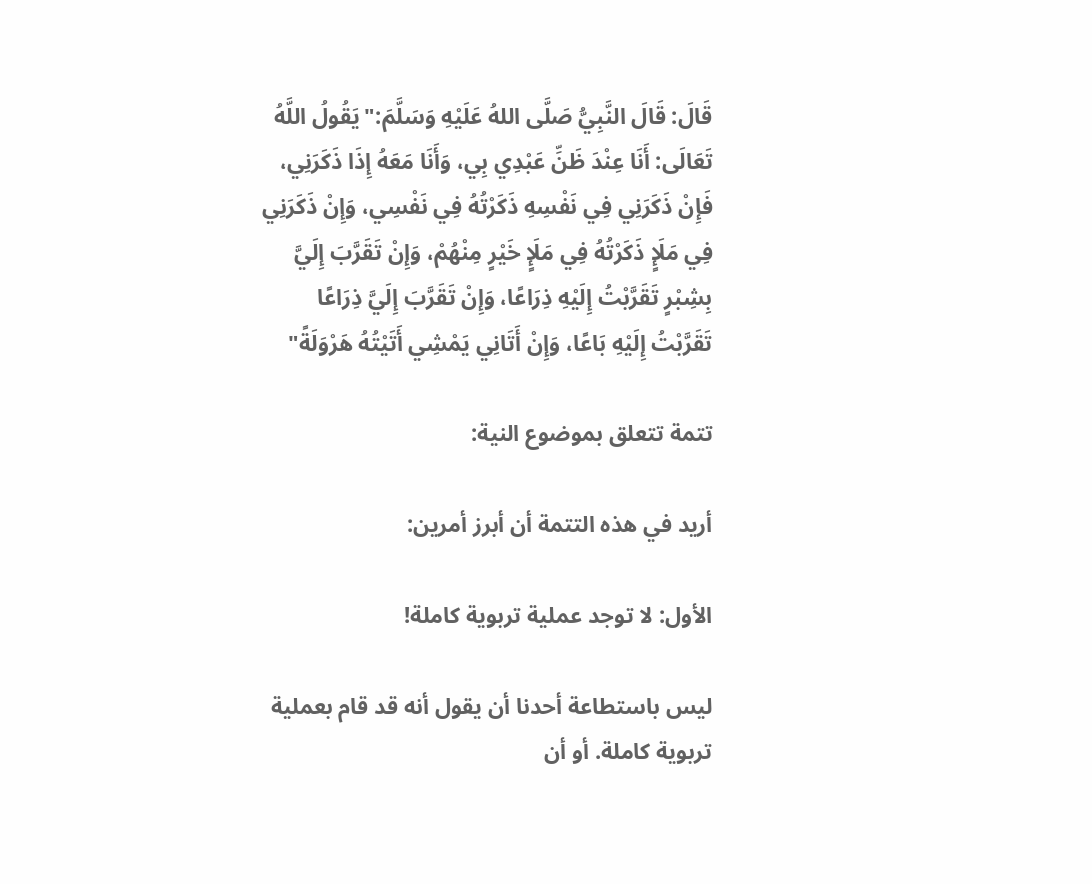قَالَ: قَالَ النَّبِيُّ صَلَّى اللهُ عَلَيْهِ وَسَلَّمَ:"يَقُولُ اللَّهُ تَعَالَى: أَنَا عِنْدَ ظَنِّ عَبْدِي بِي، وَأَنَا مَعَهُ إِذَا ذَكَرَنِي، فَإِنْ ذَكَرَنِي فِي نَفْسِهِ ذَكَرْتُهُ فِي نَفْسِي، وَإِنْ ذَكَرَنِي فِي مَلَإٍ ذَكَرْتُهُ فِي مَلَإٍ خَيْرٍ مِنْهُمْ، وَإِنْ تَقَرَّبَ إِلَيَّ بِشِبْرٍ تَقَرَّبْتُ إِلَيْهِ ذِرَاعًا، وَإِنْ تَقَرَّبَ إِلَيَّ ذِرَاعًا تَقَرَّبْتُ إِلَيْهِ بَاعًا، وَإِنْ أَتَانِي يَمْشِي أَتَيْتُهُ هَرْوَلَةً"

تتمة تتعلق بموضوع النية:

أريد في هذه التتمة أن أبرز أمرين:

الأول: لا توجد عملية تربوية كاملة!

ليس باستطاعة أحدنا أن يقول أنه قد قام بعملية تربوية كاملة. أو أن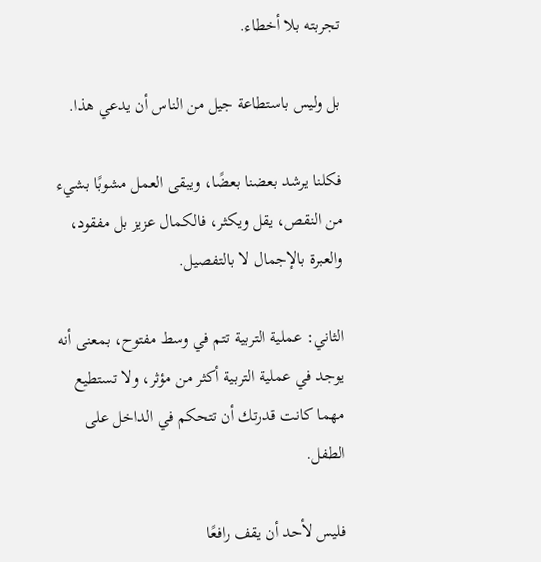تجربته بلا أخطاء.

بل وليس باستطاعة جيل من الناس أن يدعي هذا.

فكلنا يرشد بعضنا بعضًا، ويبقى العمل مشوبًا بشيء من النقص، يقل ويكثر، فالكمال عزيز بل مفقود، والعبرة بالإجمال لا بالتفصيل.

الثاني: عملية التربية تتم في وسط مفتوح، بمعنى أنه يوجد في عملية التربية أكثر من مؤثر، ولا تستطيع مهما كانت قدرتك أن تتحكم في الداخل على الطفل.

فليس لأحد أن يقف رافعًا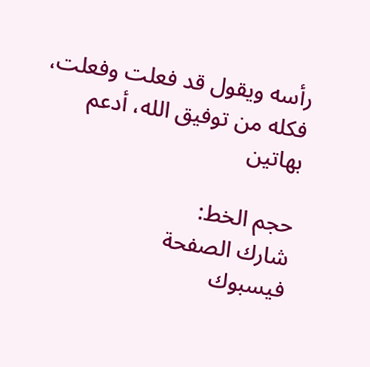رأسه ويقول قد فعلت وفعلت، فكله من توفيق الله، أدعم بهاتين

حجم الخط:
شارك الصفحة
فيسبوك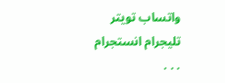واتساب تويتر تليجرام انستجرام
. . .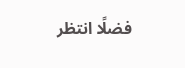فضلًا انتظر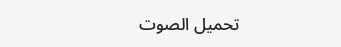تحميل الصوت